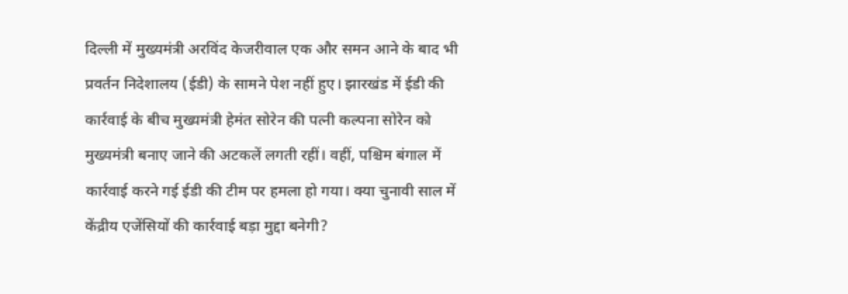दिल्ली में मुख्यमंत्री अरविंद केजरीवाल एक और समन आने के बाद भी प्रवर्तन निदेशालय (ईडी) के सामने पेश नहीं हुए। झारखंड में ईडी की कार्रवाई के बीच मुख्यमंत्री हेमंत सोरेन की पत्नी कल्पना सोरेन को मुख्यमंत्री बनाए जाने की अटकलें लगती रहीं। वहीं, पश्चिम बंगाल में कार्रवाई करने गई ईडी की टीम पर हमला हो गया। क्या चुनावी साल में केंद्रीय एजेंसियों की कार्रवाई बड़ा मुद्दा बनेगी?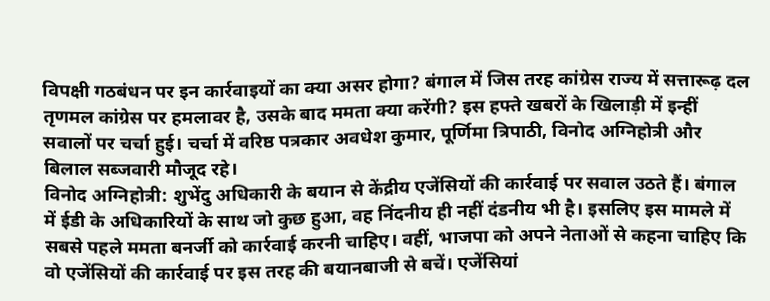विपक्षी गठबंधन पर इन कार्रवाइयों का क्या असर होगा? बंगाल में जिस तरह कांग्रेस राज्य में सत्तारूढ़ दल तृणमल कांग्रेस पर हमलावर है, उसके बाद ममता क्या करेंगी? इस हफ्ते खबरों के खिलाड़ी में इन्हीं सवालों पर चर्चा हुई। चर्चा में वरिष्ठ पत्रकार अवधेश कुमार, पूर्णिमा त्रिपाठी, विनोद अग्निहोत्री और बिलाल सब्जवारी मौजूद रहे।
विनोद अग्निहोत्री: शुभेंदु अधिकारी के बयान से केंद्रीय एजेंसियों की कार्रवाई पर सवाल उठते हैं। बंगाल में ईडी के अधिकारियों के साथ जो कुछ हुआ, वह निंदनीय ही नहीं दंडनीय भी है। इसलिए इस मामले में सबसे पहले ममता बनर्जी को कार्रवाई करनी चाहिए। वहीं, भाजपा को अपने नेताओं से कहना चाहिए कि वो एजेंसियों की कार्रवाई पर इस तरह की बयानबाजी से बचें। एजेंसियां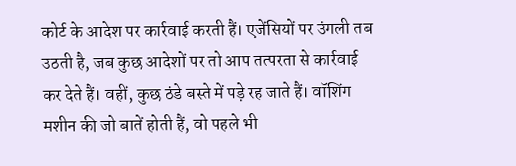कोर्ट के आदेश पर कार्रवाई करती हैं। एजेंसियों पर उंगली तब उठती है, जब कुछ आदेशों पर तो आप तत्परता से कार्रवाई कर देते हैं। वहीं, कुछ ठंडे बस्ते में पड़े रह जाते हैं। वॉशिंग मशीन की जो बातें होती हैं, वो पहले भी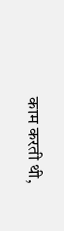काम करती थी,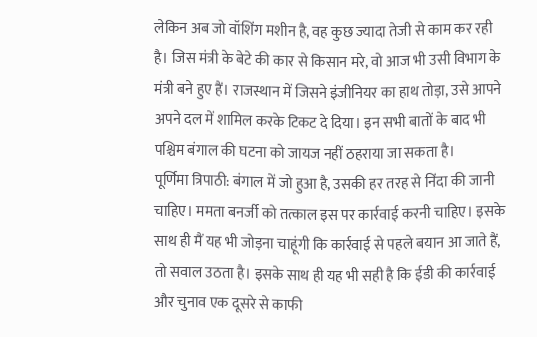लेकिन अब जो वॉशिंग मशीन है, वह कुछ ज्यादा तेजी से काम कर रही है। जिस मंत्री के बेटे की कार से किसान मरे, वो आज भी उसी विभाग के मंत्री बने हुए हैं। राजस्थान में जिसने इंजीनियर का हाथ तोड़ा, उसे आपने अपने दल में शामिल करके टिकट दे दिया। इन सभी बातों के बाद भी पश्चिम बंगाल की घटना को जायज नहीं ठहराया जा सकता है।
पूर्णिमा त्रिपाठी: बंगाल में जो हुआ है, उसकी हर तरह से निंदा की जानी चाहिए। ममता बनर्जी को तत्काल इस पर कार्रवाई करनी चाहिए। इसके साथ ही मैं यह भी जोड़ना चाहूंगी कि कार्रवाई से पहले बयान आ जाते हैं, तो सवाल उठता है। इसके साथ ही यह भी सही है कि ईडी की कार्रवाई और चुनाव एक दूसरे से काफी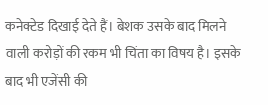कनेक्टेड दिखाई देते हैं। बेशक उसके बाद मिलने वाली करोड़ों की रकम भी चिंता का विषय है। इसके बाद भी एजेंसी की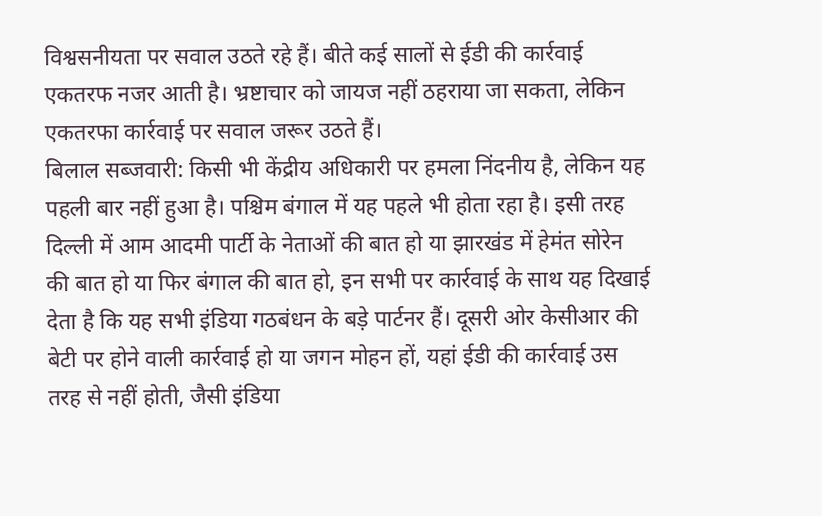विश्वसनीयता पर सवाल उठते रहे हैं। बीते कई सालों से ईडी की कार्रवाई एकतरफ नजर आती है। भ्रष्टाचार को जायज नहीं ठहराया जा सकता, लेकिन एकतरफा कार्रवाई पर सवाल जरूर उठते हैं।
बिलाल सब्जवारी: किसी भी केंद्रीय अधिकारी पर हमला निंदनीय है, लेकिन यह पहली बार नहीं हुआ है। पश्चिम बंगाल में यह पहले भी होता रहा है। इसी तरह दिल्ली में आम आदमी पार्टी के नेताओं की बात हो या झारखंड में हेमंत सोरेन की बात हो या फिर बंगाल की बात हो, इन सभी पर कार्रवाई के साथ यह दिखाई देता है कि यह सभी इंडिया गठबंधन के बड़े पार्टनर हैं। दूसरी ओर केसीआर की बेटी पर होने वाली कार्रवाई हो या जगन मोहन हों, यहां ईडी की कार्रवाई उस तरह से नहीं होती, जैसी इंडिया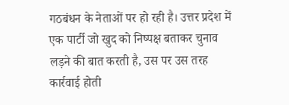गठबंधन के नेताओं पर हो रही है। उत्तर प्रदेश में एक पार्टी जो खुद को निष्पक्ष बताकर चुनाव लड़ने की बात करती है, उस पर उस तरह कार्रवाई होती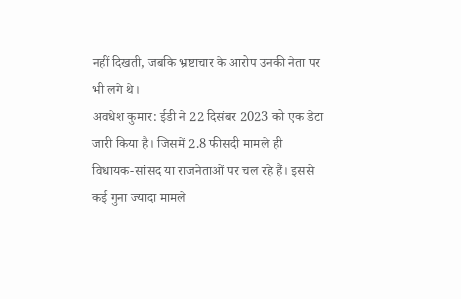नहीं दिखती, जबकि भ्रष्टाचार के आरोप उनकी नेता पर भी लगे थे।
अवधेश कुमार: ईडी ने 22 दिसंबर 2023 को एक डेटा जारी किया है। जिसमें 2.8 फीसदी मामले ही विधायक-सांसद या राजनेताओं पर चल रहे हैं। इससे कई गुना ज्यादा मामले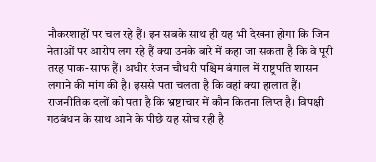नौकरशाहों पर चल रहे हैं। इन सबके साथ ही यह भी देखना होगा कि जिन नेताओं पर आरोप लग रहे हैं क्या उनके बारे में कहा जा सकता है कि वे पूरी तरह पाक-साफ हैं। अधीर रंजन चौधरी पश्चिम बंगाल में राष्ट्रपति शासन लगाने की मांग की है। इससे पता चलता है कि वहां क्या हालात हैं। राजनीतिक दलों को पता है कि भ्रष्टाचार में कौन कितना लिप्त है। विपक्षी गठबंधन के साथ आने के पीछे यह सोच रही है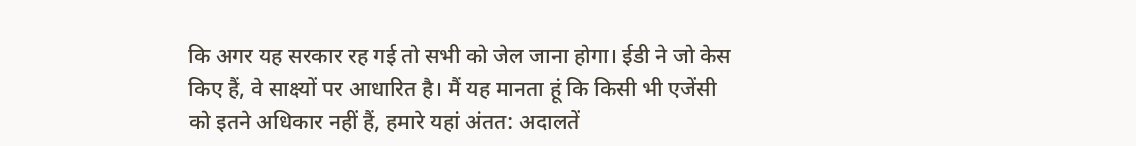कि अगर यह सरकार रह गई तो सभी को जेल जाना होगा। ईडी ने जो केस किए हैं, वे साक्ष्यों पर आधारित है। मैं यह मानता हूं कि किसी भी एजेंसी को इतने अधिकार नहीं हैं, हमारे यहां अंतत: अदालतें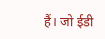हैं। जो ईडी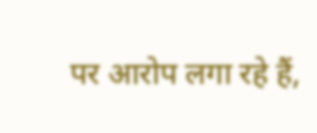पर आरोप लगा रहे हैं,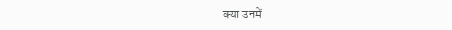क्या उनमें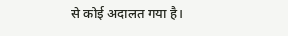से कोई अदालत गया है।